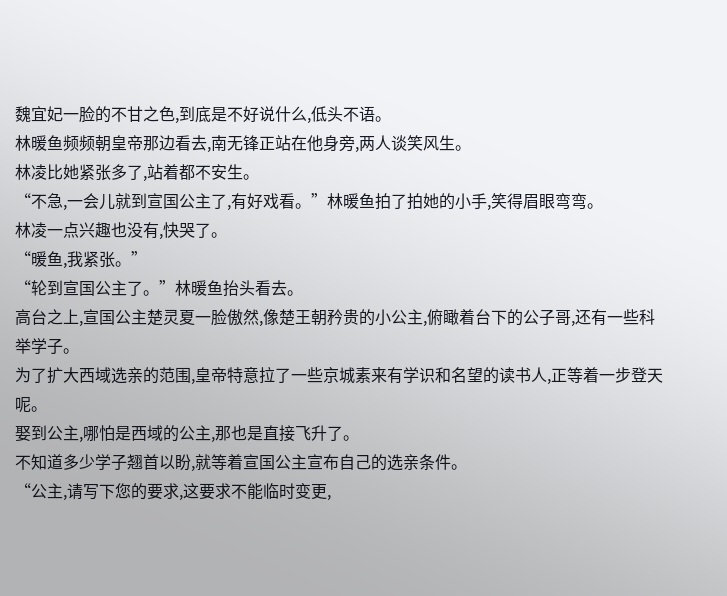魏宜妃一脸的不甘之色,到底是不好说什么,低头不语。
林暖鱼频频朝皇帝那边看去,南无锋正站在他身旁,两人谈笑风生。
林凌比她紧张多了,站着都不安生。
“不急,一会儿就到宣国公主了,有好戏看。”林暖鱼拍了拍她的小手,笑得眉眼弯弯。
林凌一点兴趣也没有,快哭了。
“暖鱼,我紧张。”
“轮到宣国公主了。”林暖鱼抬头看去。
高台之上,宣国公主楚灵夏一脸傲然,像楚王朝矜贵的小公主,俯瞰着台下的公子哥,还有一些科举学子。
为了扩大西域选亲的范围,皇帝特意拉了一些京城素来有学识和名望的读书人,正等着一步登天呢。
娶到公主,哪怕是西域的公主,那也是直接飞升了。
不知道多少学子翘首以盼,就等着宣国公主宣布自己的选亲条件。
“公主,请写下您的要求,这要求不能临时变更,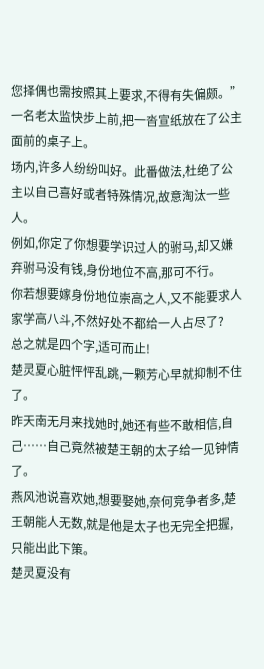您择偶也需按照其上要求,不得有失偏颇。”一名老太监快步上前,把一沓宣纸放在了公主面前的桌子上。
场内,许多人纷纷叫好。此番做法,杜绝了公主以自己喜好或者特殊情况,故意淘汰一些人。
例如,你定了你想要学识过人的驸马,却又嫌弃驸马没有钱,身份地位不高,那可不行。
你若想要嫁身份地位崇高之人,又不能要求人家学高八斗,不然好处不都给一人占尽了?
总之就是四个字,适可而止!
楚灵夏心脏怦怦乱跳,一颗芳心早就抑制不住了。
昨天南无月来找她时,她还有些不敢相信,自己……自己竟然被楚王朝的太子给一见钟情了。
燕风池说喜欢她,想要娶她,奈何竞争者多,楚王朝能人无数,就是他是太子也无完全把握,只能出此下策。
楚灵夏没有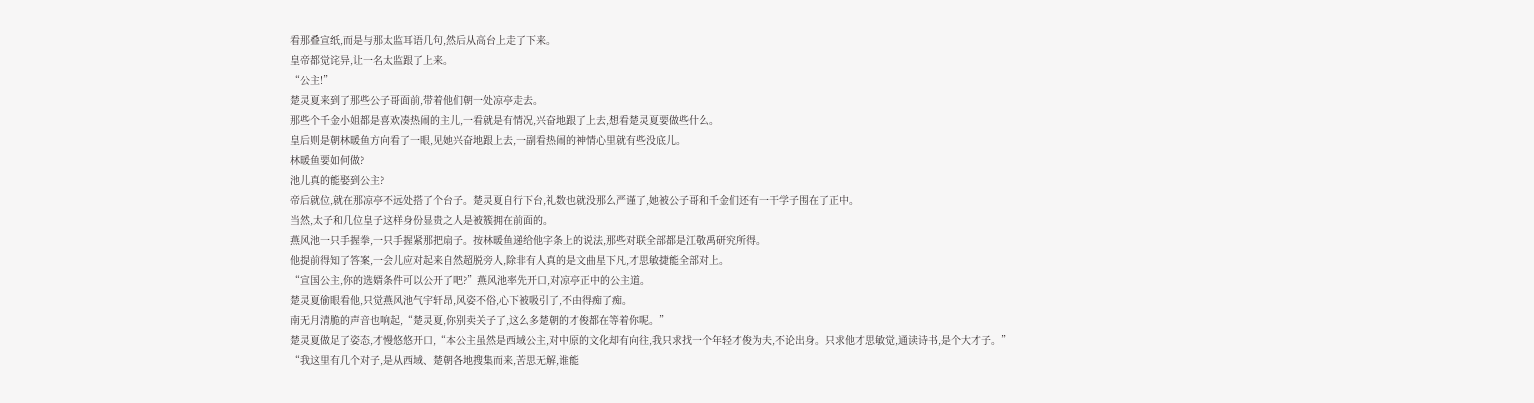看那叠宣纸,而是与那太监耳语几句,然后从高台上走了下来。
皇帝都觉诧异,让一名太监跟了上来。
“公主!”
楚灵夏来到了那些公子哥面前,带着他们朝一处凉亭走去。
那些个千金小姐都是喜欢凑热闹的主儿,一看就是有情况,兴奋地跟了上去,想看楚灵夏要做些什么。
皇后则是朝林暖鱼方向看了一眼,见她兴奋地跟上去,一副看热闹的神情心里就有些没底儿。
林暖鱼要如何做?
池儿真的能娶到公主?
帝后就位,就在那凉亭不远处搭了个台子。楚灵夏自行下台,礼数也就没那么严谨了,她被公子哥和千金们还有一干学子围在了正中。
当然,太子和几位皇子这样身份显贵之人是被簇拥在前面的。
燕风池一只手握拳,一只手握紧那把扇子。按林暖鱼递给他字条上的说法,那些对联全部都是江敬禹研究所得。
他提前得知了答案,一会儿应对起来自然超脱旁人,除非有人真的是文曲星下凡,才思敏捷能全部对上。
“宣国公主,你的选婿条件可以公开了吧?”燕风池率先开口,对凉亭正中的公主道。
楚灵夏偷眼看他,只觉燕风池气宇轩昂,风姿不俗,心下被吸引了,不由得痴了痴。
南无月清脆的声音也响起,“楚灵夏,你别卖关子了,这么多楚朝的才俊都在等着你呢。”
楚灵夏做足了姿态,才慢悠悠开口,“本公主虽然是西域公主,对中原的文化却有向往,我只求找一个年轻才俊为夫,不论出身。只求他才思敏觉,通读诗书,是个大才子。”
“我这里有几个对子,是从西域、楚朝各地搜集而来,苦思无解,谁能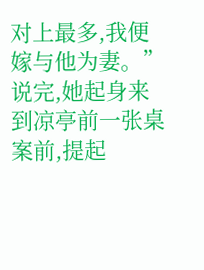对上最多,我便嫁与他为妻。”
说完,她起身来到凉亭前一张桌案前,提起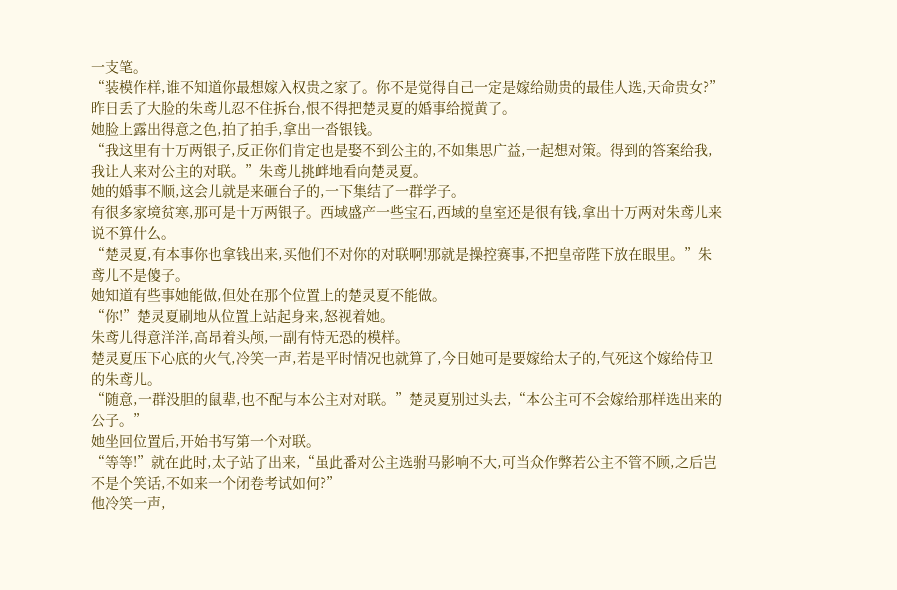一支笔。
“装模作样,谁不知道你最想嫁入权贵之家了。你不是觉得自己一定是嫁给勋贵的最佳人选,天命贵女?”
昨日丢了大脸的朱鸢儿忍不住拆台,恨不得把楚灵夏的婚事给搅黄了。
她脸上露出得意之色,拍了拍手,拿出一沓银钱。
“我这里有十万两银子,反正你们肯定也是娶不到公主的,不如集思广益,一起想对策。得到的答案给我,我让人来对公主的对联。”朱鸢儿挑衅地看向楚灵夏。
她的婚事不顺,这会儿就是来砸台子的,一下集结了一群学子。
有很多家境贫寒,那可是十万两银子。西域盛产一些宝石,西域的皇室还是很有钱,拿出十万两对朱鸢儿来说不算什么。
“楚灵夏,有本事你也拿钱出来,买他们不对你的对联啊!那就是操控赛事,不把皇帝陛下放在眼里。”朱鸢儿不是傻子。
她知道有些事她能做,但处在那个位置上的楚灵夏不能做。
“你!”楚灵夏刷地从位置上站起身来,怒视着她。
朱鸢儿得意洋洋,高昂着头颅,一副有恃无恐的模样。
楚灵夏压下心底的火气,冷笑一声,若是平时情况也就算了,今日她可是要嫁给太子的,气死这个嫁给侍卫的朱鸢儿。
“随意,一群没胆的鼠辈,也不配与本公主对对联。”楚灵夏别过头去,“本公主可不会嫁给那样选出来的公子。”
她坐回位置后,开始书写第一个对联。
“等等!”就在此时,太子站了出来,“虽此番对公主选驸马影响不大,可当众作弊若公主不管不顾,之后岂不是个笑话,不如来一个闭卷考试如何?”
他冷笑一声,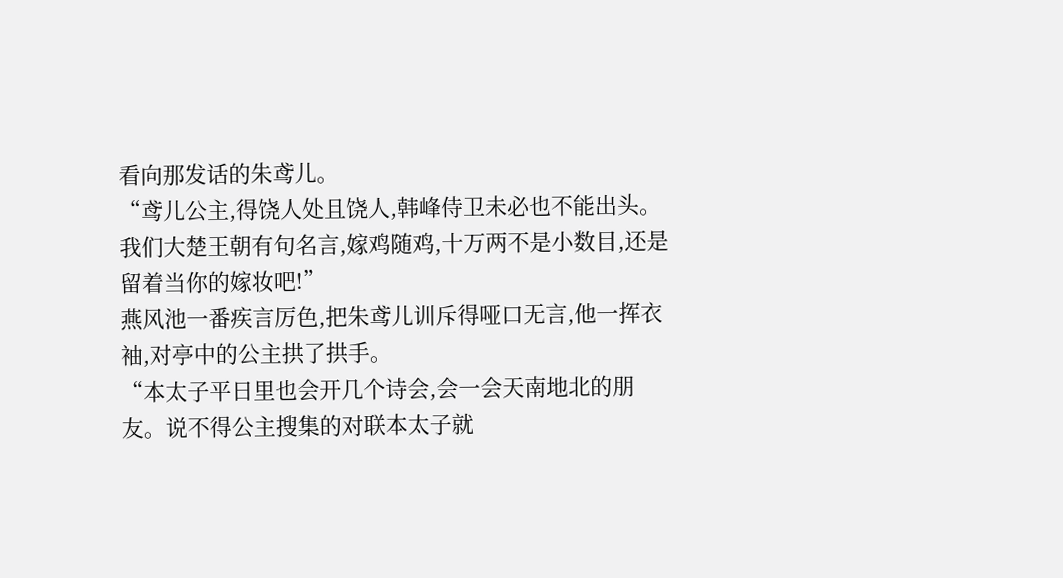看向那发话的朱鸢儿。
“鸢儿公主,得饶人处且饶人,韩峰侍卫未必也不能出头。我们大楚王朝有句名言,嫁鸡随鸡,十万两不是小数目,还是留着当你的嫁妆吧!”
燕风池一番疾言厉色,把朱鸢儿训斥得哑口无言,他一挥衣袖,对亭中的公主拱了拱手。
“本太子平日里也会开几个诗会,会一会天南地北的朋友。说不得公主搜集的对联本太子就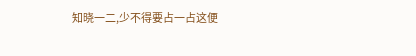知晓一二,少不得要占一占这便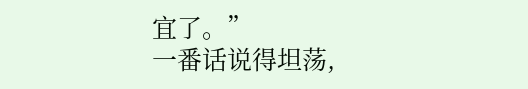宜了。”
一番话说得坦荡,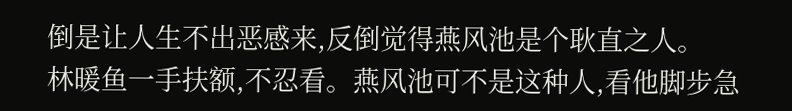倒是让人生不出恶感来,反倒觉得燕风池是个耿直之人。
林暖鱼一手扶额,不忍看。燕风池可不是这种人,看他脚步急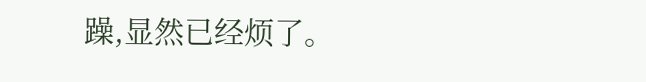躁,显然已经烦了。